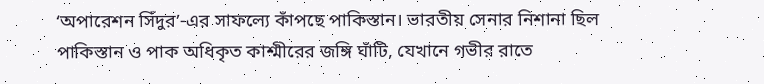‘অপারেশন সিঁদুর’-এর সাফল্যে কাঁপছে পাকিস্তান। ভারতীয় সেনার নিশানা ছিল পাকিস্তান ও পাক অধিকৃত কাশ্মীরের জঙ্গি ঘাঁটি, যেখানে গভীর রাতে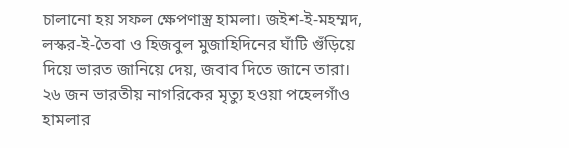চালানো হয় সফল ক্ষেপণাস্ত্র হামলা। জইশ-ই-মহম্মদ, লস্কর-ই-তৈবা ও হিজবুল মুজাহিদিনের ঘাঁটি গুঁড়িয়ে দিয়ে ভারত জানিয়ে দেয়, জবাব দিতে জানে তারা।
২৬ জন ভারতীয় নাগরিকের মৃত্যু হওয়া পহেলগাঁও হামলার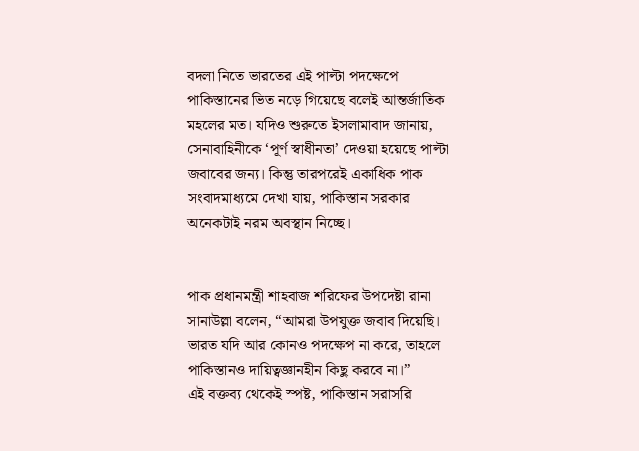বদলা নিতে ভারতের এই পাল্টা পদক্ষেপে পাকিস্তানের ভিত নড়ে গিয়েছে বলেই আন্তর্জাতিক মহলের মত। যদিও শুরুতে ইসলামাবাদ জানায়, সেনাবাহিনীকে ‘পূর্ণ স্বাধীনতা’ দেওয়া হয়েছে পাল্টা জবাবের জন্য। কিন্তু তারপরেই একাধিক পাক সংবাদমাধ্যমে দেখা যায়, পাকিস্তান সরকার অনেকটাই নরম অবস্থান নিচ্ছে।


পাক প্রধানমন্ত্রী শাহবাজ শরিফের উপদেষ্টা রানা সানাউল্লা বলেন, “আমরা উপযুক্ত জবাব দিয়েছি। ভারত যদি আর কোনও পদক্ষেপ না করে, তাহলে পাকিস্তানও দায়িত্বজ্ঞানহীন কিছু করবে না।”
এই বক্তব্য থেকেই স্পষ্ট, পাকিস্তান সরাসরি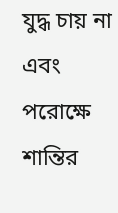যুদ্ধ চায় না এবং পরোক্ষে শান্তির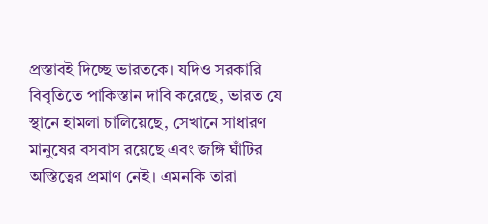প্রস্তাবই দিচ্ছে ভারতকে। যদিও সরকারি বিবৃতিতে পাকিস্তান দাবি করেছে, ভারত যে স্থানে হামলা চালিয়েছে, সেখানে সাধারণ মানুষের বসবাস রয়েছে এবং জঙ্গি ঘাঁটির অস্তিত্বের প্রমাণ নেই। এমনকি তারা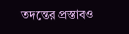তদন্তের প্রস্তাবও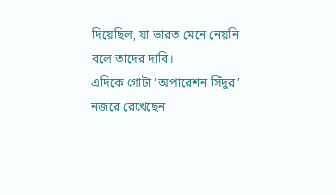দিয়েছিল, যা ভারত মেনে নেয়নি বলে তাদের দাবি।
এদিকে গোটা ‘অপারেশন সিঁদুর’ নজরে রেখেছেন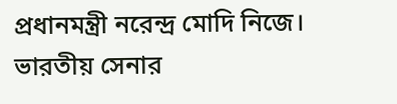প্রধানমন্ত্রী নরেন্দ্র মোদি নিজে। ভারতীয় সেনার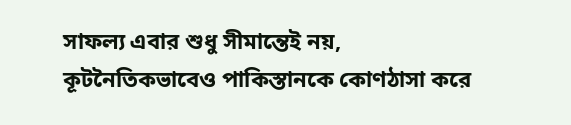সাফল্য এবার শুধু সীমান্তেই নয়, কূটনৈতিকভাবেও পাকিস্তানকে কোণঠাসা করে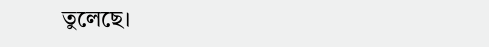তুলেছে।